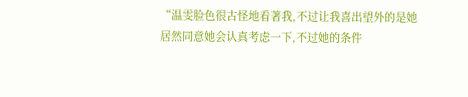“温雯脸色很古怪地看著我,不过让我喜出望外的是她居然同意她会认真考虑一下,不过她的条件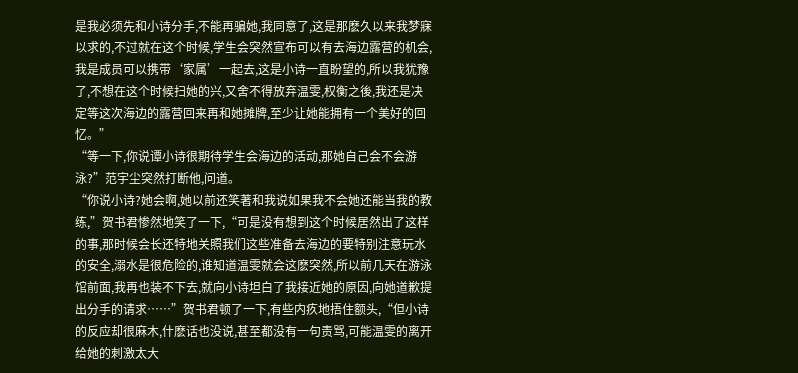是我必须先和小诗分手,不能再骗她,我同意了,这是那麽久以来我梦寐以求的,不过就在这个时候,学生会突然宣布可以有去海边露营的机会,我是成员可以携带‘家属’一起去,这是小诗一直盼望的,所以我犹豫了,不想在这个时候扫她的兴,又舍不得放弃温雯,权衡之後,我还是决定等这次海边的露营回来再和她摊牌,至少让她能拥有一个美好的回忆。”
“等一下,你说谭小诗很期待学生会海边的活动,那她自己会不会游泳?”范宇尘突然打断他,问道。
“你说小诗?她会啊,她以前还笑著和我说如果我不会她还能当我的教练,”贺书君惨然地笑了一下,“可是没有想到这个时候居然出了这样的事,那时候会长还特地关照我们这些准备去海边的要特别注意玩水的安全,溺水是很危险的,谁知道温雯就会这麽突然,所以前几天在游泳馆前面,我再也装不下去,就向小诗坦白了我接近她的原因,向她道歉提出分手的请求……”贺书君顿了一下,有些内疚地捂住额头,“但小诗的反应却很麻木,什麽话也没说,甚至都没有一句责骂,可能温雯的离开给她的刺激太大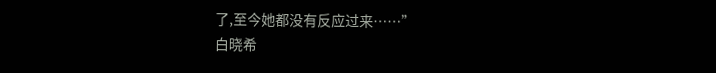了,至今她都没有反应过来……”
白晓希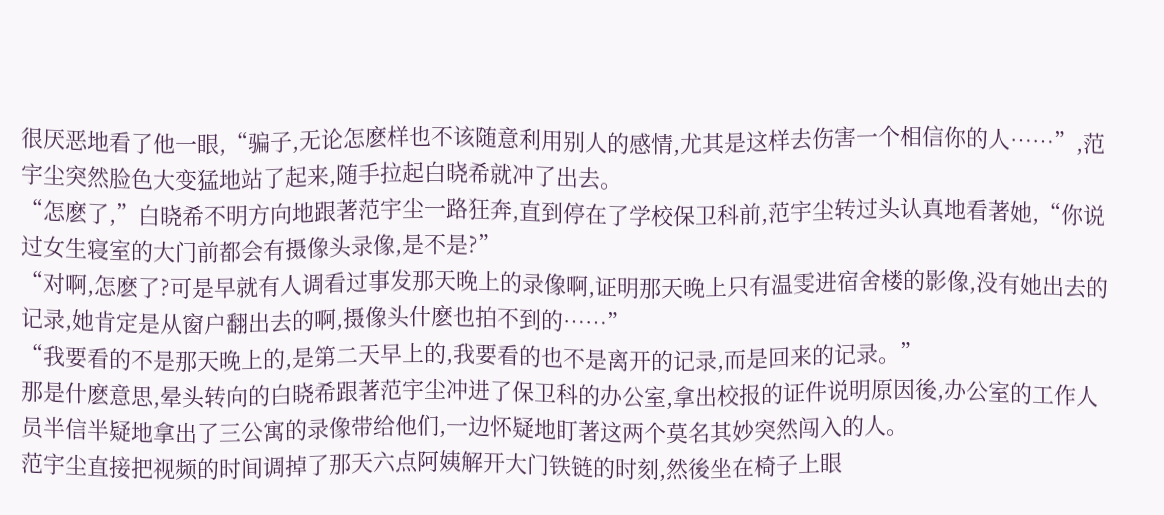很厌恶地看了他一眼,“骗子,无论怎麽样也不该随意利用别人的感情,尤其是这样去伤害一个相信你的人……”,范宇尘突然脸色大变猛地站了起来,随手拉起白晓希就冲了出去。
“怎麽了,”白晓希不明方向地跟著范宇尘一路狂奔,直到停在了学校保卫科前,范宇尘转过头认真地看著她,“你说过女生寝室的大门前都会有摄像头录像,是不是?”
“对啊,怎麽了?可是早就有人调看过事发那天晚上的录像啊,证明那天晚上只有温雯进宿舍楼的影像,没有她出去的记录,她肯定是从窗户翻出去的啊,摄像头什麽也拍不到的……”
“我要看的不是那天晚上的,是第二天早上的,我要看的也不是离开的记录,而是回来的记录。”
那是什麽意思,晕头转向的白晓希跟著范宇尘冲进了保卫科的办公室,拿出校报的证件说明原因後,办公室的工作人员半信半疑地拿出了三公寓的录像带给他们,一边怀疑地盯著这两个莫名其妙突然闯入的人。
范宇尘直接把视频的时间调掉了那天六点阿姨解开大门铁链的时刻,然後坐在椅子上眼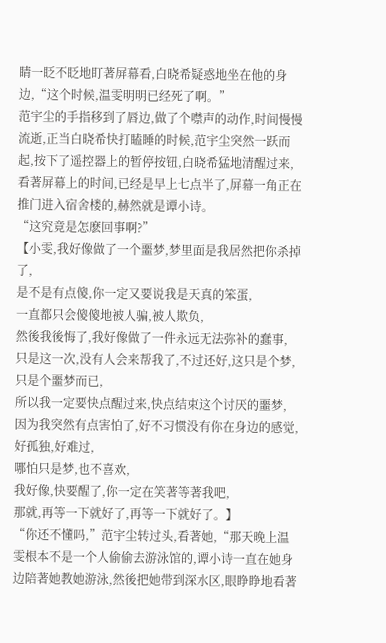睛一眨不眨地盯著屏幕看,白晓希疑惑地坐在他的身边,“这个时候,温雯明明已经死了啊。”
范宇尘的手指移到了唇边,做了个噤声的动作,时间慢慢流逝,正当白晓希快打瞌睡的时候,范宇尘突然一跃而起,按下了遥控器上的暂停按钮,白晓希猛地清醒过来,看著屏幕上的时间,已经是早上七点半了,屏幕一角正在推门进入宿舍楼的,赫然就是谭小诗。
“这究竟是怎麽回事啊?”
【小雯,我好像做了一个噩梦,梦里面是我居然把你杀掉了,
是不是有点傻,你一定又要说我是天真的笨蛋,
一直都只会傻傻地被人骗,被人欺负,
然後我後悔了,我好像做了一件永远无法弥补的蠢事,
只是这一次,没有人会来帮我了,不过还好,这只是个梦,只是个噩梦而已,
所以我一定要快点醒过来,快点结束这个讨厌的噩梦,
因为我突然有点害怕了,好不习惯没有你在身边的感觉,好孤独,好难过,
哪怕只是梦,也不喜欢,
我好像,快要醒了,你一定在笑著等著我吧,
那就,再等一下就好了,再等一下就好了。】
“你还不懂吗,”范宇尘转过头,看著她,“那天晚上温雯根本不是一个人偷偷去游泳馆的,谭小诗一直在她身边陪著她教她游泳,然後把她带到深水区,眼睁睁地看著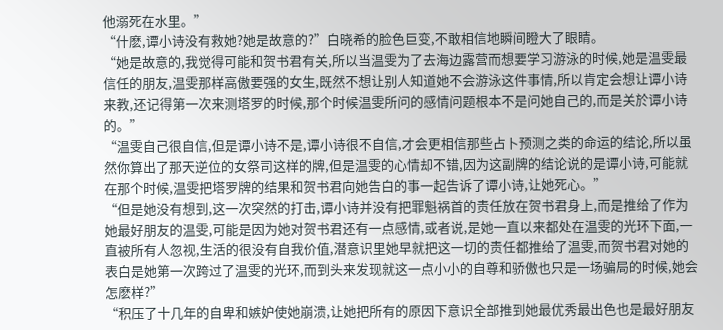他溺死在水里。”
“什麽,谭小诗没有救她?她是故意的?”白晓希的脸色巨变,不敢相信地瞬间瞪大了眼睛。
“她是故意的,我觉得可能和贺书君有关,所以当温雯为了去海边露营而想要学习游泳的时候,她是温雯最信任的朋友,温雯那样高傲要强的女生,既然不想让别人知道她不会游泳这件事情,所以肯定会想让谭小诗来教,还记得第一次来测塔罗的时候,那个时候温雯所问的感情问题根本不是问她自己的,而是关於谭小诗的。”
“温雯自己很自信,但是谭小诗不是,谭小诗很不自信,才会更相信那些占卜预测之类的命运的结论,所以虽然你算出了那天逆位的女祭司这样的牌,但是温雯的心情却不错,因为这副牌的结论说的是谭小诗,可能就在那个时候,温雯把塔罗牌的结果和贺书君向她告白的事一起告诉了谭小诗,让她死心。”
“但是她没有想到,这一次突然的打击,谭小诗并没有把罪魁祸首的责任放在贺书君身上,而是推给了作为她最好朋友的温雯,可能是因为她对贺书君还有一点感情,或者说,是她一直以来都处在温雯的光环下面,一直被所有人忽视,生活的很没有自我价值,潜意识里她早就把这一切的责任都推给了温雯,而贺书君对她的表白是她第一次跨过了温雯的光环,而到头来发现就这一点小小的自尊和骄傲也只是一场骗局的时候,她会怎麽样?”
“积压了十几年的自卑和嫉妒使她崩溃,让她把所有的原因下意识全部推到她最优秀最出色也是最好朋友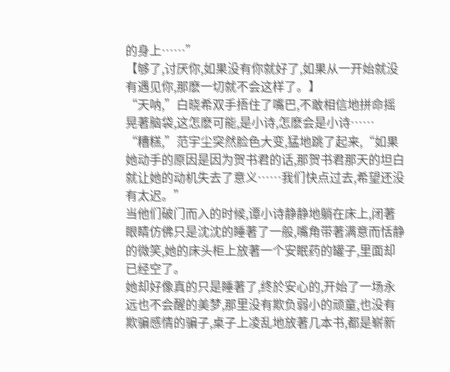的身上……”
【够了,讨厌你,如果没有你就好了,如果从一开始就没有遇见你,那麽一切就不会这样了。】
“天呐,”白晓希双手捂住了嘴巴,不敢相信地拼命摇晃著脑袋,这怎麽可能,是小诗,怎麽会是小诗……
“糟糕,”范宇尘突然脸色大变,猛地跳了起来,“如果她动手的原因是因为贺书君的话,那贺书君那天的坦白就让她的动机失去了意义……我们快点过去,希望还没有太迟。”
当他们破门而入的时候,谭小诗静静地躺在床上,闭著眼睛仿佛只是沈沈的睡著了一般,嘴角带著满意而恬静的微笑,她的床头柜上放著一个安眠药的罐子,里面却已经空了。
她却好像真的只是睡著了,终於安心的,开始了一场永远也不会醒的美梦,那里没有欺负弱小的顽童,也没有欺骗感情的骗子,桌子上凌乱地放著几本书,都是崭新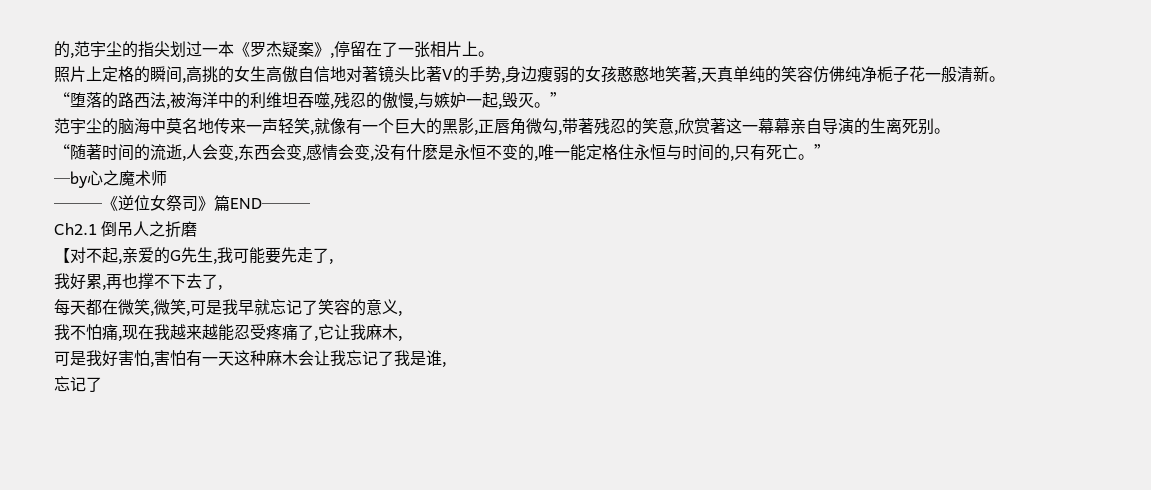的,范宇尘的指尖划过一本《罗杰疑案》,停留在了一张相片上。
照片上定格的瞬间,高挑的女生高傲自信地对著镜头比著V的手势,身边瘦弱的女孩憨憨地笑著,天真单纯的笑容仿佛纯净栀子花一般清新。
“堕落的路西法,被海洋中的利维坦吞噬,残忍的傲慢,与嫉妒一起,毁灭。”
范宇尘的脑海中莫名地传来一声轻笑,就像有一个巨大的黑影,正唇角微勾,带著残忍的笑意,欣赏著这一幕幕亲自导演的生离死别。
“随著时间的流逝,人会变,东西会变,感情会变,没有什麽是永恒不变的,唯一能定格住永恒与时间的,只有死亡。”
─by心之魔术师
───《逆位女祭司》篇END───
Ch2.1 倒吊人之折磨
【对不起,亲爱的G先生,我可能要先走了,
我好累,再也撑不下去了,
每天都在微笑,微笑,可是我早就忘记了笑容的意义,
我不怕痛,现在我越来越能忍受疼痛了,它让我麻木,
可是我好害怕,害怕有一天这种麻木会让我忘记了我是谁,
忘记了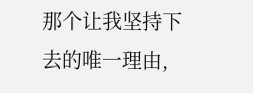那个让我坚持下去的唯一理由,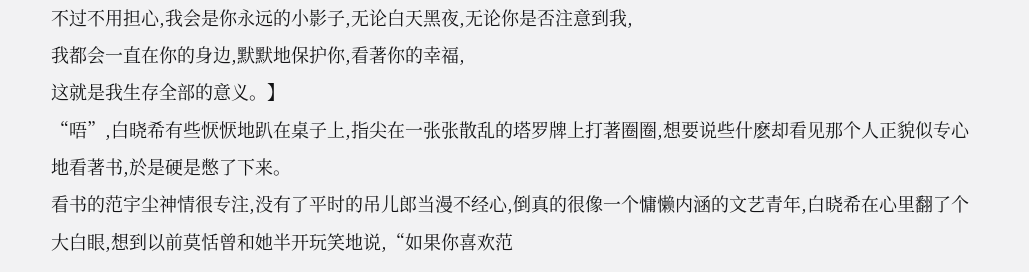不过不用担心,我会是你永远的小影子,无论白天黑夜,无论你是否注意到我,
我都会一直在你的身边,默默地保护你,看著你的幸福,
这就是我生存全部的意义。】
“唔”,白晓希有些恹恹地趴在桌子上,指尖在一张张散乱的塔罗牌上打著圈圈,想要说些什麽却看见那个人正貌似专心地看著书,於是硬是憋了下来。
看书的范宇尘神情很专注,没有了平时的吊儿郎当漫不经心,倒真的很像一个慵懒内涵的文艺青年,白晓希在心里翻了个大白眼,想到以前莫恬曾和她半开玩笑地说,“如果你喜欢范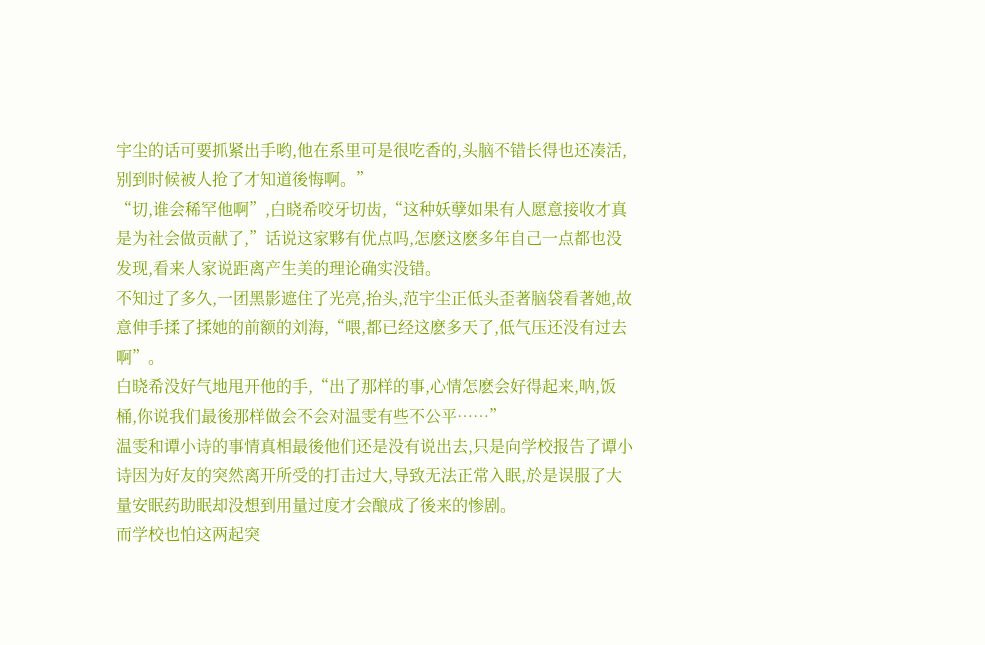宇尘的话可要抓紧出手哟,他在系里可是很吃香的,头脑不错长得也还凑活,别到时候被人抢了才知道後悔啊。”
“切,谁会稀罕他啊”,白晓希咬牙切齿,“这种妖孽如果有人愿意接收才真是为社会做贡献了,”话说这家夥有优点吗,怎麽这麽多年自己一点都也没发现,看来人家说距离产生美的理论确实没错。
不知过了多久,一团黑影遮住了光亮,抬头,范宇尘正低头歪著脑袋看著她,故意伸手揉了揉她的前额的刘海,“喂,都已经这麽多天了,低气压还没有过去啊”。
白晓希没好气地甩开他的手,“出了那样的事,心情怎麽会好得起来,呐,饭桶,你说我们最後那样做会不会对温雯有些不公平……”
温雯和谭小诗的事情真相最後他们还是没有说出去,只是向学校报告了谭小诗因为好友的突然离开所受的打击过大,导致无法正常入眠,於是误服了大量安眠药助眠却没想到用量过度才会酿成了後来的惨剧。
而学校也怕这两起突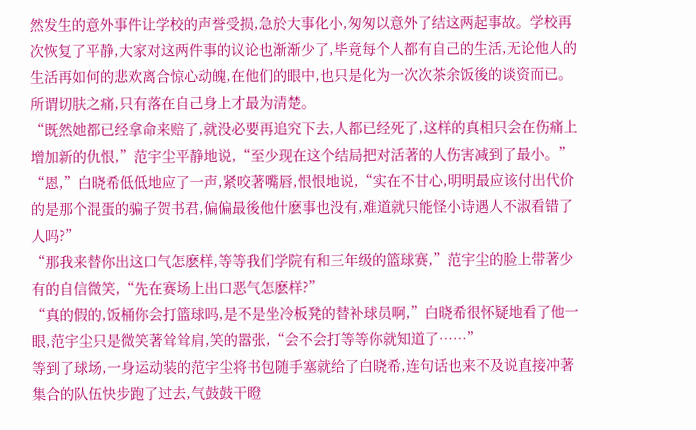然发生的意外事件让学校的声誉受损,急於大事化小,匆匆以意外了结这两起事故。学校再次恢复了平静,大家对这两件事的议论也渐渐少了,毕竟每个人都有自己的生活,无论他人的生活再如何的悲欢离合惊心动魄,在他们的眼中,也只是化为一次次茶余饭後的谈资而已。
所谓切肤之痛,只有落在自己身上才最为清楚。
“既然她都已经拿命来赔了,就没必要再追究下去,人都已经死了,这样的真相只会在伤痛上增加新的仇恨,”范宇尘平静地说,“至少现在这个结局把对活著的人伤害减到了最小。”
“恩,”白晓希低低地应了一声,紧咬著嘴唇,恨恨地说,“实在不甘心,明明最应该付出代价的是那个混蛋的骗子贺书君,偏偏最後他什麽事也没有,难道就只能怪小诗遇人不淑看错了人吗?”
“那我来替你出这口气怎麽样,等等我们学院有和三年级的篮球赛,”范宇尘的脸上带著少有的自信微笑,“先在赛场上出口恶气怎麽样?”
“真的假的,饭桶你会打篮球吗,是不是坐冷板凳的替补球员啊,”白晓希很怀疑地看了他一眼,范宇尘只是微笑著耸耸肩,笑的嚣张,“会不会打等等你就知道了……”
等到了球场,一身运动装的范宇尘将书包随手塞就给了白晓希,连句话也来不及说直接冲著集合的队伍快步跑了过去,气鼓鼓干瞪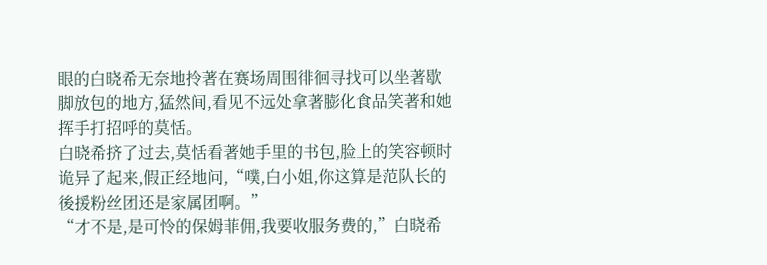眼的白晓希无奈地拎著在赛场周围徘徊寻找可以坐著歇脚放包的地方,猛然间,看见不远处拿著膨化食品笑著和她挥手打招呼的莫恬。
白晓希挤了过去,莫恬看著她手里的书包,脸上的笑容顿时诡异了起来,假正经地问,“噗,白小姐,你这算是范队长的後援粉丝团还是家属团啊。”
“才不是,是可怜的保姆菲佣,我要收服务费的,”白晓希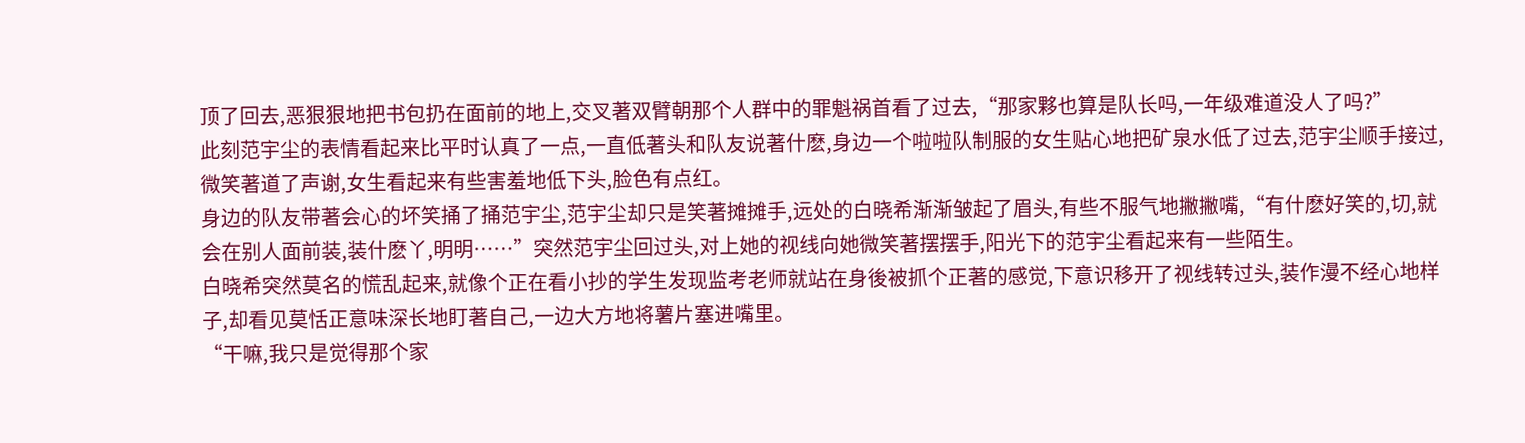顶了回去,恶狠狠地把书包扔在面前的地上,交叉著双臂朝那个人群中的罪魁祸首看了过去,“那家夥也算是队长吗,一年级难道没人了吗?”
此刻范宇尘的表情看起来比平时认真了一点,一直低著头和队友说著什麽,身边一个啦啦队制服的女生贴心地把矿泉水低了过去,范宇尘顺手接过,微笑著道了声谢,女生看起来有些害羞地低下头,脸色有点红。
身边的队友带著会心的坏笑捅了捅范宇尘,范宇尘却只是笑著摊摊手,远处的白晓希渐渐皱起了眉头,有些不服气地撇撇嘴,“有什麽好笑的,切,就会在别人面前装,装什麽丫,明明……”突然范宇尘回过头,对上她的视线向她微笑著摆摆手,阳光下的范宇尘看起来有一些陌生。
白晓希突然莫名的慌乱起来,就像个正在看小抄的学生发现监考老师就站在身後被抓个正著的感觉,下意识移开了视线转过头,装作漫不经心地样子,却看见莫恬正意味深长地盯著自己,一边大方地将薯片塞进嘴里。
“干嘛,我只是觉得那个家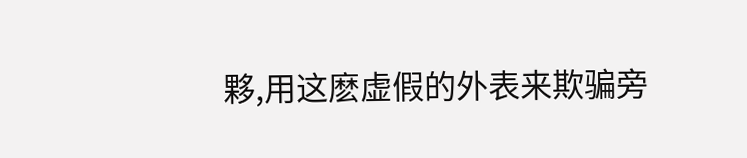夥,用这麽虚假的外表来欺骗旁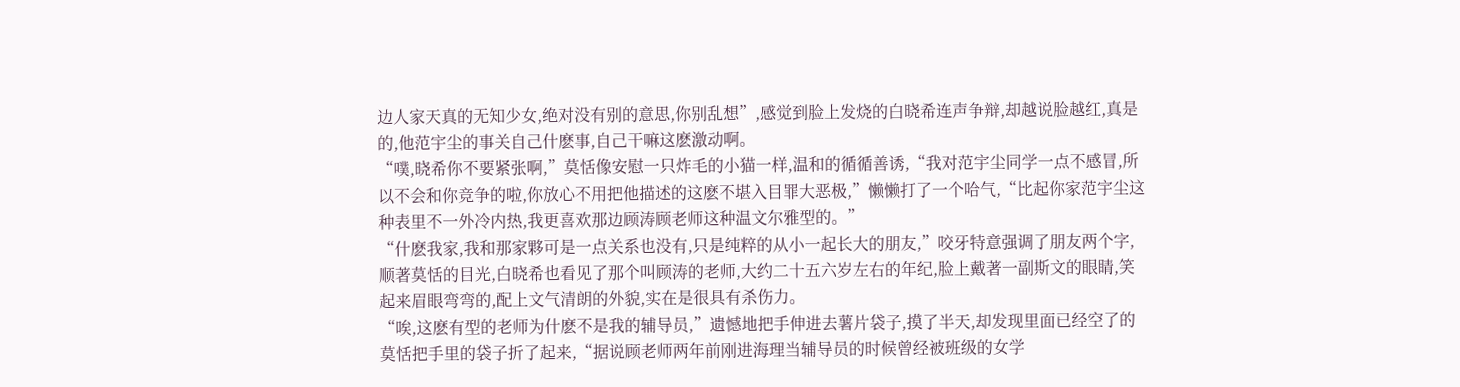边人家天真的无知少女,绝对没有别的意思,你别乱想”,感觉到脸上发烧的白晓希连声争辩,却越说脸越红,真是的,他范宇尘的事关自己什麽事,自己干嘛这麽激动啊。
“噗,晓希你不要紧张啊,”莫恬像安慰一只炸毛的小猫一样,温和的循循善诱,“我对范宇尘同学一点不感冒,所以不会和你竞争的啦,你放心不用把他描述的这麽不堪入目罪大恶极,”懒懒打了一个哈气,“比起你家范宇尘这种表里不一外冷内热,我更喜欢那边顾涛顾老师这种温文尔雅型的。”
“什麽我家,我和那家夥可是一点关系也没有,只是纯粹的从小一起长大的朋友,”咬牙特意强调了朋友两个字,顺著莫恬的目光,白晓希也看见了那个叫顾涛的老师,大约二十五六岁左右的年纪,脸上戴著一副斯文的眼睛,笑起来眉眼弯弯的,配上文气清朗的外貌,实在是很具有杀伤力。
“唉,这麽有型的老师为什麽不是我的辅导员,”遗憾地把手伸进去薯片袋子,摸了半天,却发现里面已经空了的莫恬把手里的袋子折了起来,“据说顾老师两年前刚进海理当辅导员的时候曾经被班级的女学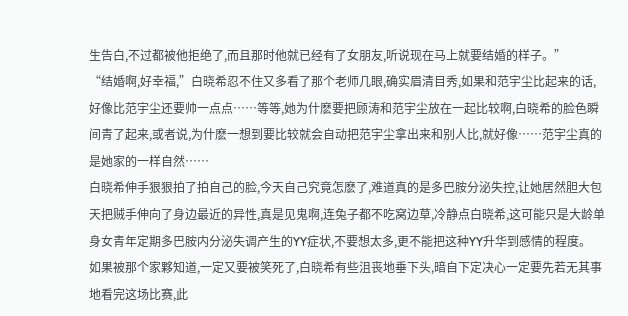生告白,不过都被他拒绝了,而且那时他就已经有了女朋友,听说现在马上就要结婚的样子。”
“结婚啊,好幸福,”白晓希忍不住又多看了那个老师几眼,确实眉清目秀,如果和范宇尘比起来的话,好像比范宇尘还要帅一点点……等等,她为什麽要把顾涛和范宇尘放在一起比较啊,白晓希的脸色瞬间青了起来,或者说,为什麽一想到要比较就会自动把范宇尘拿出来和别人比,就好像……范宇尘真的是她家的一样自然……
白晓希伸手狠狠拍了拍自己的脸,今天自己究竟怎麽了,难道真的是多巴胺分泌失控,让她居然胆大包天把贼手伸向了身边最近的异性,真是见鬼啊,连兔子都不吃窝边草,冷静点白晓希,这可能只是大龄单身女青年定期多巴胺内分泌失调产生的YY症状,不要想太多,更不能把这种YY升华到感情的程度。
如果被那个家夥知道,一定又要被笑死了,白晓希有些沮丧地垂下头,暗自下定决心一定要先若无其事地看完这场比赛,此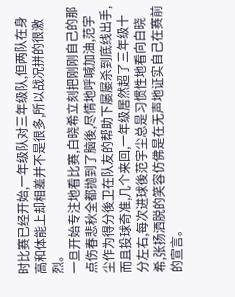时比赛已经开始,一年级队对三年级队,但两队在身高和体能上却相差并不是很多,所以战况拼的很激烈。
一旦开始专注地看比赛,白晓希立刻把刚刚自己的那点伤春悲秋全都抛到了脑後,尽情地呼喊加油,范宇尘作为得分後卫在队友的帮助下屡屡杀到底线出手,而且投球奇准,几个来回,一年级居然超了三年级十分左右,每次进球後范宇尘总是习惯性地看向白晓希,张扬洒脱的笑容仿佛是在无声地证实自己在赛前的宣言。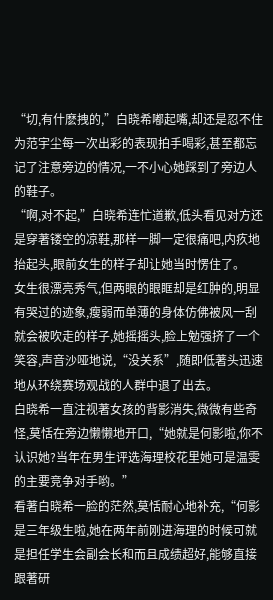“切,有什麽拽的,”白晓希嘟起嘴,却还是忍不住为范宇尘每一次出彩的表现拍手喝彩,甚至都忘记了注意旁边的情况,一不小心她踩到了旁边人的鞋子。
“啊,对不起,”白晓希连忙道歉,低头看见对方还是穿著镂空的凉鞋,那样一脚一定很痛吧,内疚地抬起头,眼前女生的样子却让她当时愣住了。
女生很漂亮秀气,但两眼的眼眶却是红肿的,明显有哭过的迹象,瘦弱而单薄的身体仿佛被风一刮就会被吹走的样子,她摇摇头,脸上勉强挤了一个笑容,声音沙哑地说,“没关系”,随即低著头迅速地从环绕赛场观战的人群中退了出去。
白晓希一直注视著女孩的背影消失,微微有些奇怪,莫恬在旁边懒懒地开口,“她就是何影啦,你不认识她?当年在男生评选海理校花里她可是温雯的主要竞争对手哟。”
看著白晓希一脸的茫然,莫恬耐心地补充,“何影是三年级生啦,她在两年前刚进海理的时候可就是担任学生会副会长和而且成绩超好,能够直接跟著研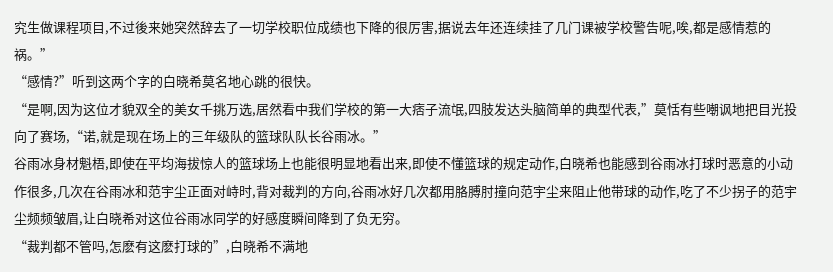究生做课程项目,不过後来她突然辞去了一切学校职位成绩也下降的很厉害,据说去年还连续挂了几门课被学校警告呢,唉,都是感情惹的祸。”
“感情?”听到这两个字的白晓希莫名地心跳的很快。
“是啊,因为这位才貌双全的美女千挑万选,居然看中我们学校的第一大痞子流氓,四肢发达头脑简单的典型代表,”莫恬有些嘲讽地把目光投向了赛场,“诺,就是现在场上的三年级队的篮球队队长谷雨冰。”
谷雨冰身材魁梧,即使在平均海拔惊人的篮球场上也能很明显地看出来,即使不懂篮球的规定动作,白晓希也能感到谷雨冰打球时恶意的小动作很多,几次在谷雨冰和范宇尘正面对峙时,背对裁判的方向,谷雨冰好几次都用胳膊肘撞向范宇尘来阻止他带球的动作,吃了不少拐子的范宇尘频频皱眉,让白晓希对这位谷雨冰同学的好感度瞬间降到了负无穷。
“裁判都不管吗,怎麽有这麽打球的”,白晓希不满地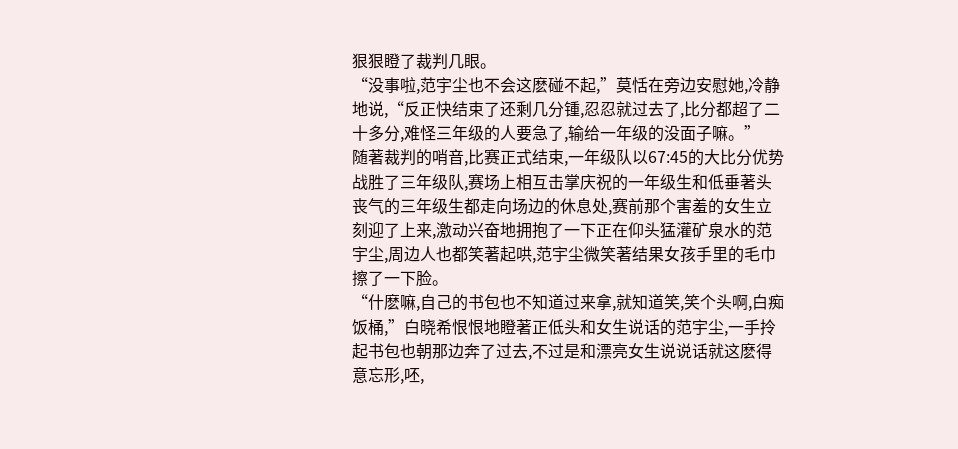狠狠瞪了裁判几眼。
“没事啦,范宇尘也不会这麽碰不起,”莫恬在旁边安慰她,冷静地说,“反正快结束了还剩几分锺,忍忍就过去了,比分都超了二十多分,难怪三年级的人要急了,输给一年级的没面子嘛。”
随著裁判的哨音,比赛正式结束,一年级队以67:45的大比分优势战胜了三年级队,赛场上相互击掌庆祝的一年级生和低垂著头丧气的三年级生都走向场边的休息处,赛前那个害羞的女生立刻迎了上来,激动兴奋地拥抱了一下正在仰头猛灌矿泉水的范宇尘,周边人也都笑著起哄,范宇尘微笑著结果女孩手里的毛巾擦了一下脸。
“什麽嘛,自己的书包也不知道过来拿,就知道笑,笑个头啊,白痴饭桶,”白晓希恨恨地瞪著正低头和女生说话的范宇尘,一手拎起书包也朝那边奔了过去,不过是和漂亮女生说说话就这麽得意忘形,呸,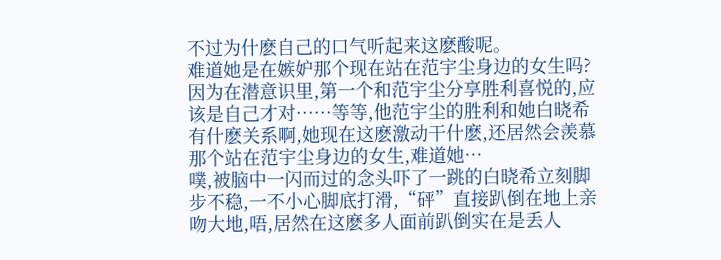不过为什麽自己的口气听起来这麽酸呢。
难道她是在嫉妒那个现在站在范宇尘身边的女生吗?因为在潜意识里,第一个和范宇尘分享胜利喜悦的,应该是自己才对……等等,他范宇尘的胜利和她白晓希有什麽关系啊,她现在这麽激动干什麽,还居然会羡慕那个站在范宇尘身边的女生,难道她…
噗,被脑中一闪而过的念头吓了一跳的白晓希立刻脚步不稳,一不小心脚底打滑,“砰”直接趴倒在地上亲吻大地,唔,居然在这麽多人面前趴倒实在是丢人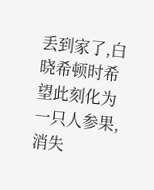丢到家了,白晓希顿时希望此刻化为一只人参果,消失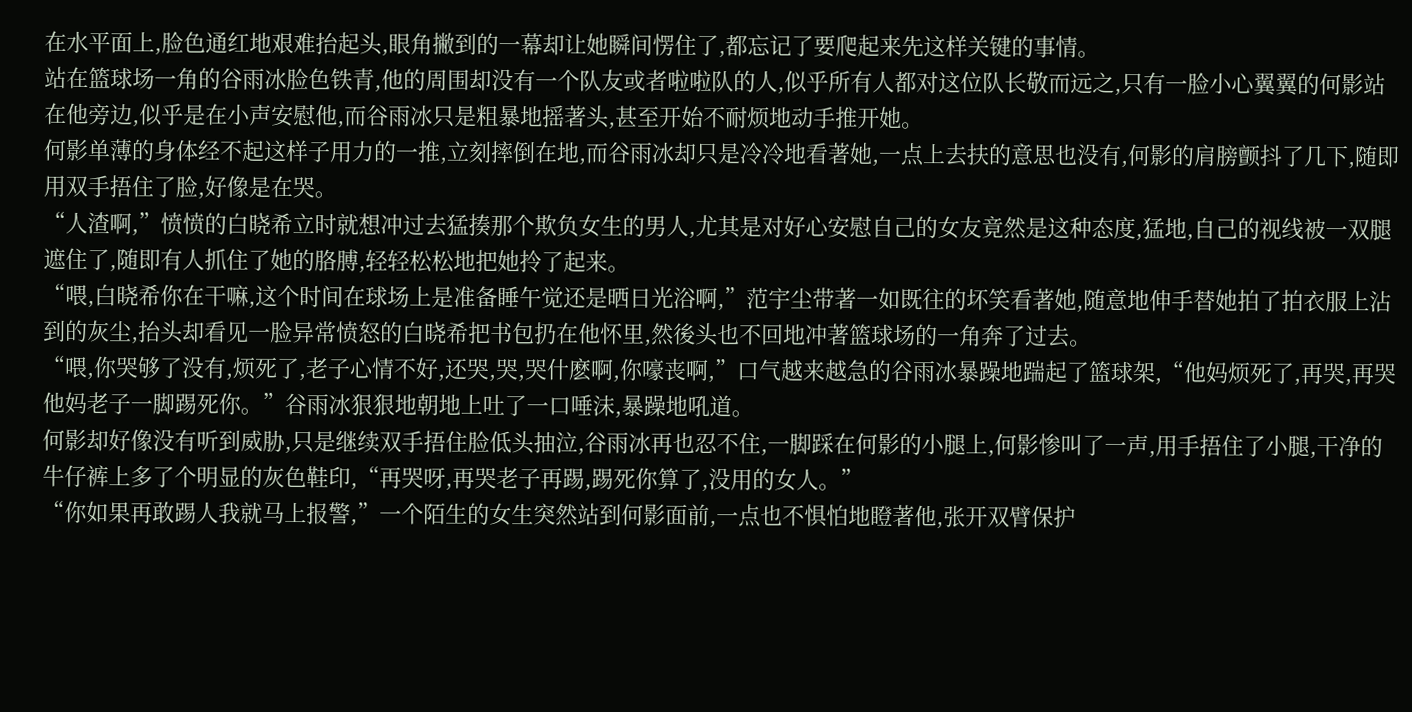在水平面上,脸色通红地艰难抬起头,眼角撇到的一幕却让她瞬间愣住了,都忘记了要爬起来先这样关键的事情。
站在篮球场一角的谷雨冰脸色铁青,他的周围却没有一个队友或者啦啦队的人,似乎所有人都对这位队长敬而远之,只有一脸小心翼翼的何影站在他旁边,似乎是在小声安慰他,而谷雨冰只是粗暴地摇著头,甚至开始不耐烦地动手推开她。
何影单薄的身体经不起这样子用力的一推,立刻摔倒在地,而谷雨冰却只是冷冷地看著她,一点上去扶的意思也没有,何影的肩膀颤抖了几下,随即用双手捂住了脸,好像是在哭。
“人渣啊,”愤愤的白晓希立时就想冲过去猛揍那个欺负女生的男人,尤其是对好心安慰自己的女友竟然是这种态度,猛地,自己的视线被一双腿遮住了,随即有人抓住了她的胳膊,轻轻松松地把她拎了起来。
“喂,白晓希你在干嘛,这个时间在球场上是准备睡午觉还是晒日光浴啊,”范宇尘带著一如既往的坏笑看著她,随意地伸手替她拍了拍衣服上沾到的灰尘,抬头却看见一脸异常愤怒的白晓希把书包扔在他怀里,然後头也不回地冲著篮球场的一角奔了过去。
“喂,你哭够了没有,烦死了,老子心情不好,还哭,哭,哭什麽啊,你嚎丧啊,”口气越来越急的谷雨冰暴躁地踹起了篮球架,“他妈烦死了,再哭,再哭他妈老子一脚踢死你。”谷雨冰狠狠地朝地上吐了一口唾沫,暴躁地吼道。
何影却好像没有听到威胁,只是继续双手捂住脸低头抽泣,谷雨冰再也忍不住,一脚踩在何影的小腿上,何影惨叫了一声,用手捂住了小腿,干净的牛仔裤上多了个明显的灰色鞋印,“再哭呀,再哭老子再踢,踢死你算了,没用的女人。”
“你如果再敢踢人我就马上报警,”一个陌生的女生突然站到何影面前,一点也不惧怕地瞪著他,张开双臂保护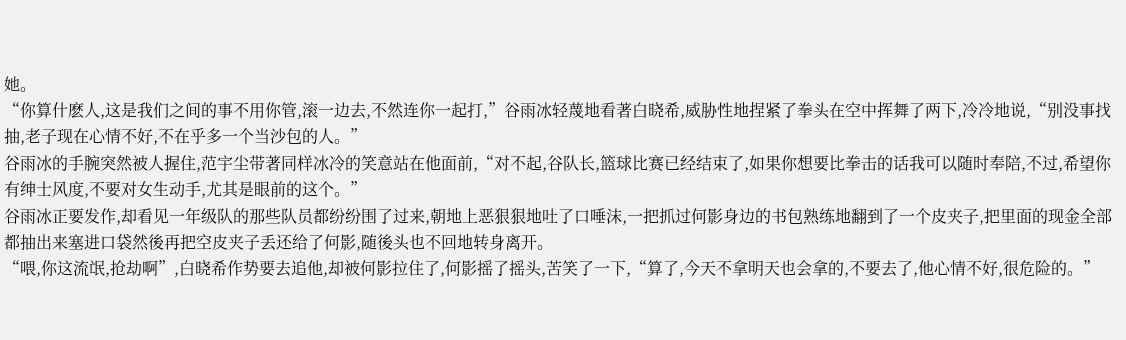她。
“你算什麽人,这是我们之间的事不用你管,滚一边去,不然连你一起打,”谷雨冰轻蔑地看著白晓希,威胁性地捏紧了拳头在空中挥舞了两下,冷冷地说,“别没事找抽,老子现在心情不好,不在乎多一个当沙包的人。”
谷雨冰的手腕突然被人握住,范宇尘带著同样冰冷的笑意站在他面前,“对不起,谷队长,篮球比赛已经结束了,如果你想要比拳击的话我可以随时奉陪,不过,希望你有绅士风度,不要对女生动手,尤其是眼前的这个。”
谷雨冰正要发作,却看见一年级队的那些队员都纷纷围了过来,朝地上恶狠狠地吐了口唾沫,一把抓过何影身边的书包熟练地翻到了一个皮夹子,把里面的现金全部都抽出来塞进口袋然後再把空皮夹子丢还给了何影,随後头也不回地转身离开。
“喂,你这流氓,抢劫啊”,白晓希作势要去追他,却被何影拉住了,何影摇了摇头,苦笑了一下,“算了,今天不拿明天也会拿的,不要去了,他心情不好,很危险的。”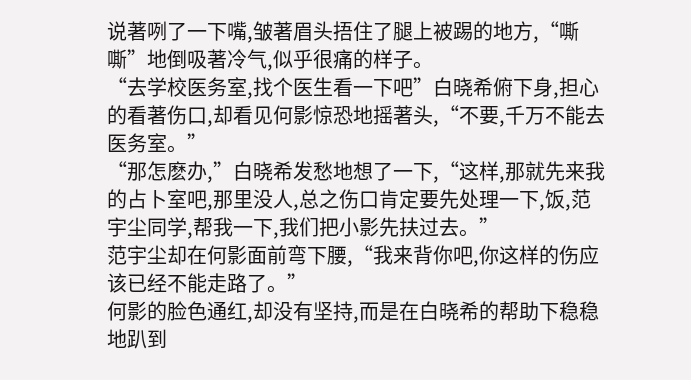说著咧了一下嘴,皱著眉头捂住了腿上被踢的地方,“嘶嘶”地倒吸著冷气,似乎很痛的样子。
“去学校医务室,找个医生看一下吧”白晓希俯下身,担心的看著伤口,却看见何影惊恐地摇著头,“不要,千万不能去医务室。”
“那怎麽办,”白晓希发愁地想了一下,“这样,那就先来我的占卜室吧,那里没人,总之伤口肯定要先处理一下,饭,范宇尘同学,帮我一下,我们把小影先扶过去。”
范宇尘却在何影面前弯下腰,“我来背你吧,你这样的伤应该已经不能走路了。”
何影的脸色通红,却没有坚持,而是在白晓希的帮助下稳稳地趴到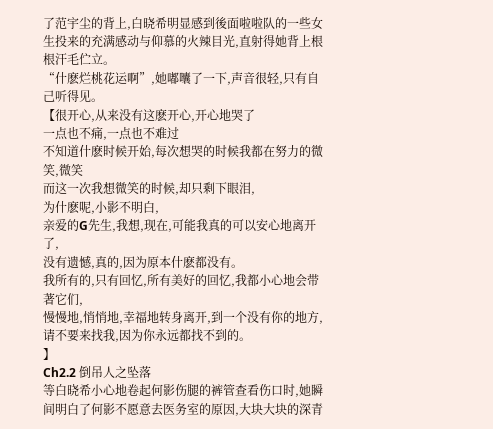了范宇尘的背上,白晓希明显感到後面啦啦队的一些女生投来的充满感动与仰慕的火辣目光,直射得她背上根根汗毛伫立。
“什麽烂桃花运啊”,她嘟囔了一下,声音很轻,只有自己听得见。
【很开心,从来没有这麽开心,开心地哭了
一点也不痛,一点也不难过
不知道什麽时候开始,每次想哭的时候我都在努力的微笑,微笑
而这一次我想微笑的时候,却只剩下眼泪,
为什麽呢,小影不明白,
亲爱的G先生,我想,现在,可能我真的可以安心地离开了,
没有遗憾,真的,因为原本什麽都没有。
我所有的,只有回忆,所有美好的回忆,我都小心地会带著它们,
慢慢地,悄悄地,幸福地转身离开,到一个没有你的地方,
请不要来找我,因为你永远都找不到的。
】
Ch2.2 倒吊人之坠落
等白晓希小心地卷起何影伤腿的裤管查看伤口时,她瞬间明白了何影不愿意去医务室的原因,大块大块的深青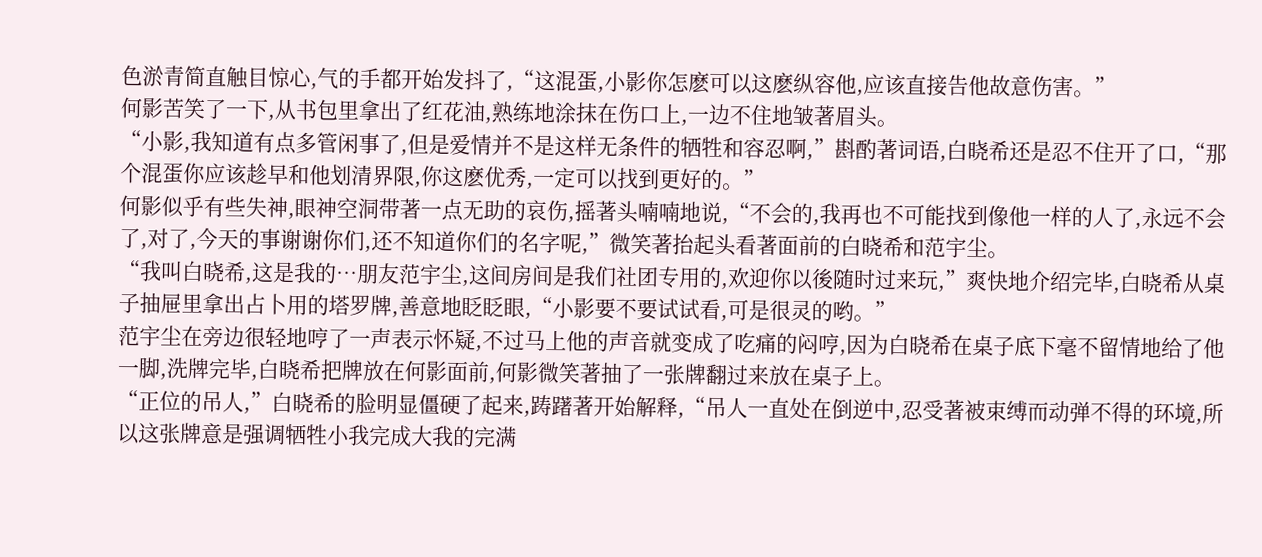色淤青简直触目惊心,气的手都开始发抖了,“这混蛋,小影你怎麽可以这麽纵容他,应该直接告他故意伤害。”
何影苦笑了一下,从书包里拿出了红花油,熟练地涂抹在伤口上,一边不住地皱著眉头。
“小影,我知道有点多管闲事了,但是爱情并不是这样无条件的牺牲和容忍啊,”斟酌著词语,白晓希还是忍不住开了口,“那个混蛋你应该趁早和他划清界限,你这麽优秀,一定可以找到更好的。”
何影似乎有些失神,眼神空洞带著一点无助的哀伤,摇著头喃喃地说,“不会的,我再也不可能找到像他一样的人了,永远不会了,对了,今天的事谢谢你们,还不知道你们的名字呢,”微笑著抬起头看著面前的白晓希和范宇尘。
“我叫白晓希,这是我的…朋友范宇尘,这间房间是我们社团专用的,欢迎你以後随时过来玩,”爽快地介绍完毕,白晓希从桌子抽屉里拿出占卜用的塔罗牌,善意地眨眨眼,“小影要不要试试看,可是很灵的哟。”
范宇尘在旁边很轻地哼了一声表示怀疑,不过马上他的声音就变成了吃痛的闷哼,因为白晓希在桌子底下毫不留情地给了他一脚,洗牌完毕,白晓希把牌放在何影面前,何影微笑著抽了一张牌翻过来放在桌子上。
“正位的吊人,”白晓希的脸明显僵硬了起来,踌躇著开始解释,“吊人一直处在倒逆中,忍受著被束缚而动弹不得的环境,所以这张牌意是强调牺牲小我完成大我的完满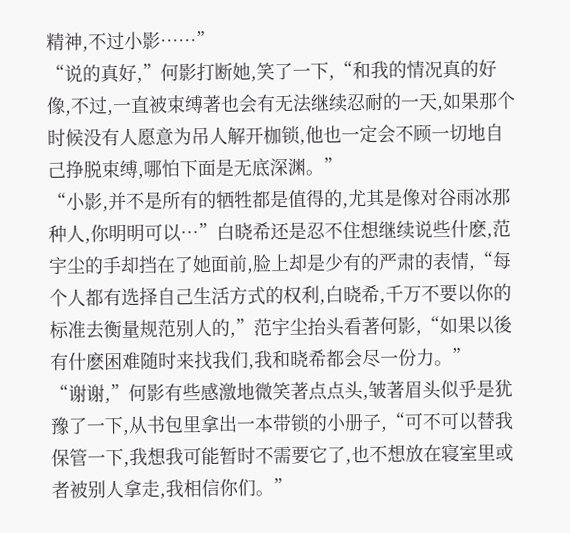精神,不过小影……”
“说的真好,”何影打断她,笑了一下,“和我的情况真的好像,不过,一直被束缚著也会有无法继续忍耐的一天,如果那个时候没有人愿意为吊人解开枷锁,他也一定会不顾一切地自己挣脱束缚,哪怕下面是无底深渊。”
“小影,并不是所有的牺牲都是值得的,尤其是像对谷雨冰那种人,你明明可以…”白晓希还是忍不住想继续说些什麽,范宇尘的手却挡在了她面前,脸上却是少有的严肃的表情,“每个人都有选择自己生活方式的权利,白晓希,千万不要以你的标准去衡量规范别人的,”范宇尘抬头看著何影,“如果以後有什麽困难随时来找我们,我和晓希都会尽一份力。”
“谢谢,”何影有些感激地微笑著点点头,皱著眉头似乎是犹豫了一下,从书包里拿出一本带锁的小册子,“可不可以替我保管一下,我想我可能暂时不需要它了,也不想放在寝室里或者被别人拿走,我相信你们。”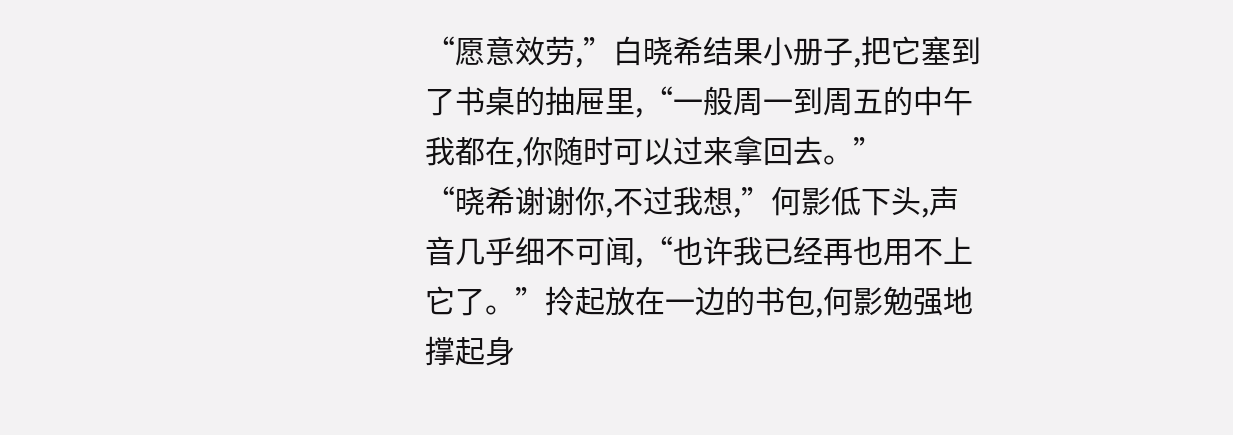“愿意效劳,”白晓希结果小册子,把它塞到了书桌的抽屉里,“一般周一到周五的中午我都在,你随时可以过来拿回去。”
“晓希谢谢你,不过我想,”何影低下头,声音几乎细不可闻,“也许我已经再也用不上它了。”拎起放在一边的书包,何影勉强地撑起身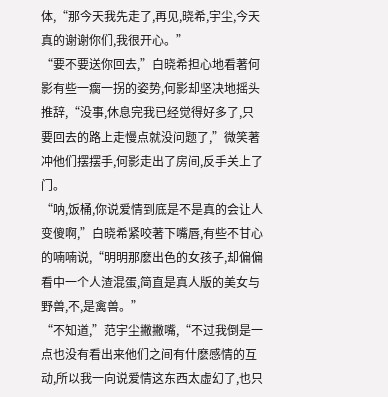体,“那今天我先走了,再见,晓希,宇尘,今天真的谢谢你们,我很开心。”
“要不要送你回去,”白晓希担心地看著何影有些一瘸一拐的姿势,何影却坚决地摇头推辞,“没事,休息完我已经觉得好多了,只要回去的路上走慢点就没问题了,”微笑著冲他们摆摆手,何影走出了房间,反手关上了门。
“呐,饭桶,你说爱情到底是不是真的会让人变傻啊,”白晓希紧咬著下嘴唇,有些不甘心的喃喃说,“明明那麽出色的女孩子,却偏偏看中一个人渣混蛋,简直是真人版的美女与野兽,不,是禽兽。”
“不知道,”范宇尘撇撇嘴,“不过我倒是一点也没有看出来他们之间有什麽感情的互动,所以我一向说爱情这东西太虚幻了,也只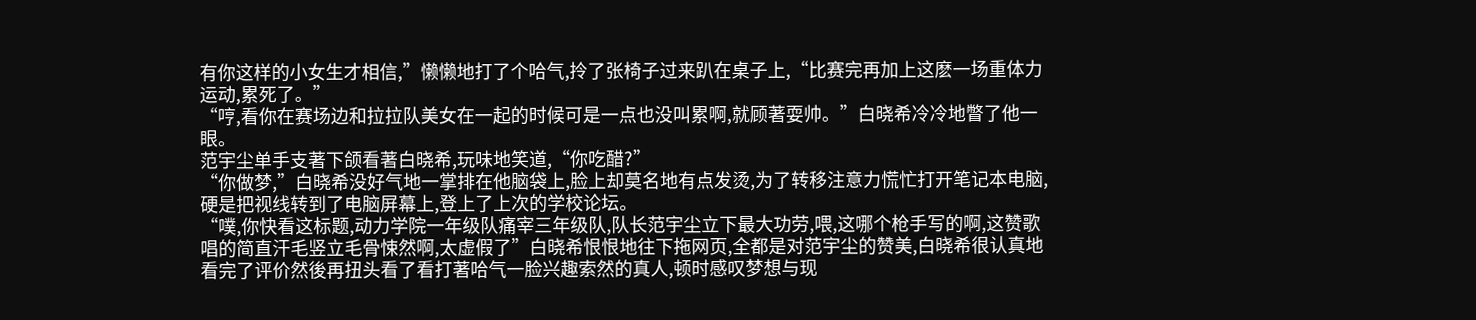有你这样的小女生才相信,”懒懒地打了个哈气,拎了张椅子过来趴在桌子上,“比赛完再加上这麽一场重体力运动,累死了。”
“哼,看你在赛场边和拉拉队美女在一起的时候可是一点也没叫累啊,就顾著耍帅。”白晓希冷冷地瞥了他一眼。
范宇尘单手支著下颌看著白晓希,玩味地笑道,“你吃醋?”
“你做梦,”白晓希没好气地一掌排在他脑袋上,脸上却莫名地有点发烫,为了转移注意力慌忙打开笔记本电脑,硬是把视线转到了电脑屏幕上,登上了上次的学校论坛。
“噗,你快看这标题,动力学院一年级队痛宰三年级队,队长范宇尘立下最大功劳,喂,这哪个枪手写的啊,这赞歌唱的简直汗毛竖立毛骨悚然啊,太虚假了”白晓希恨恨地往下拖网页,全都是对范宇尘的赞美,白晓希很认真地看完了评价然後再扭头看了看打著哈气一脸兴趣索然的真人,顿时感叹梦想与现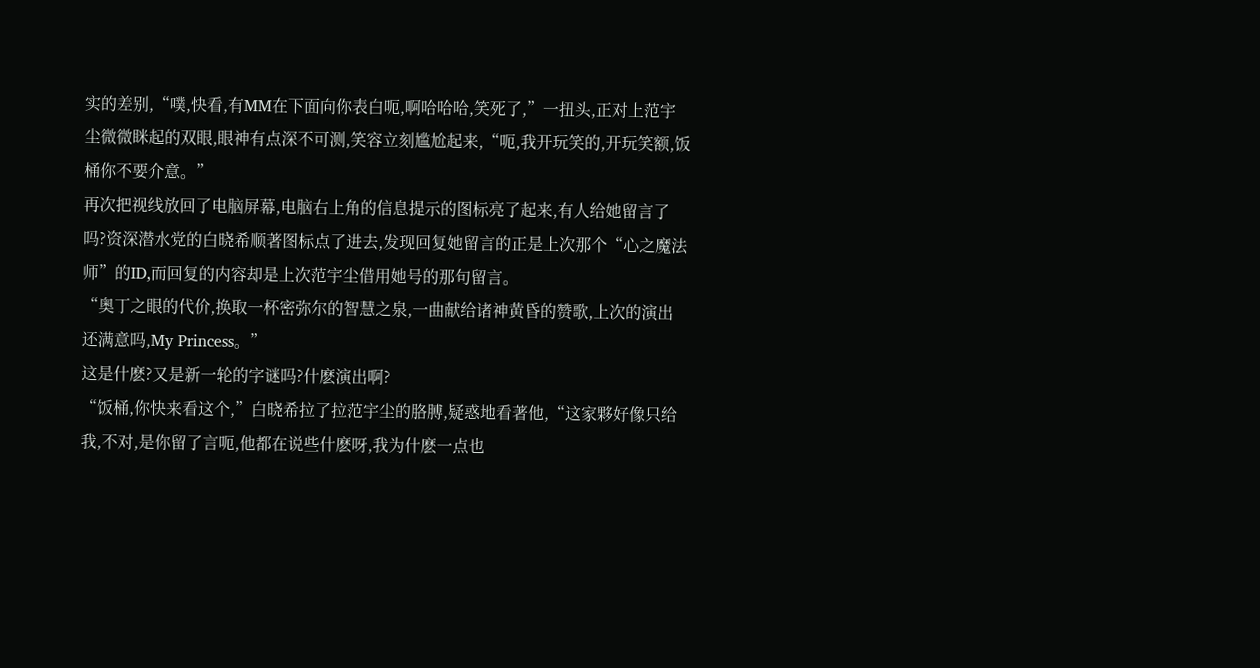实的差别,“噗,快看,有MM在下面向你表白呃,啊哈哈哈,笑死了,”一扭头,正对上范宇尘微微眯起的双眼,眼神有点深不可测,笑容立刻尴尬起来,“呃,我开玩笑的,开玩笑额,饭桶你不要介意。”
再次把视线放回了电脑屏幕,电脑右上角的信息提示的图标亮了起来,有人给她留言了吗?资深潜水党的白晓希顺著图标点了进去,发现回复她留言的正是上次那个“心之魔法师”的ID,而回复的内容却是上次范宇尘借用她号的那句留言。
“奥丁之眼的代价,换取一杯密弥尔的智慧之泉,一曲献给诸神黄昏的赞歌,上次的演出还满意吗,My Princess。”
这是什麽?又是新一轮的字谜吗?什麽演出啊?
“饭桶,你快来看这个,”白晓希拉了拉范宇尘的胳膊,疑惑地看著他,“这家夥好像只给我,不对,是你留了言呃,他都在说些什麽呀,我为什麽一点也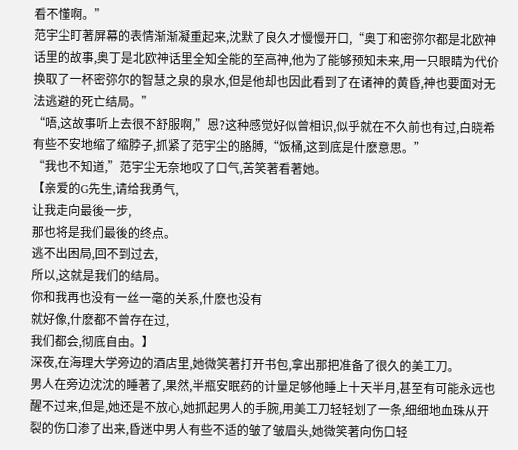看不懂啊。”
范宇尘盯著屏幕的表情渐渐凝重起来,沈默了良久才慢慢开口,“奥丁和密弥尔都是北欧神话里的故事,奥丁是北欧神话里全知全能的至高神,他为了能够预知未来,用一只眼睛为代价换取了一杯密弥尔的智慧之泉的泉水,但是他却也因此看到了在诸神的黄昏,神也要面对无法逃避的死亡结局。”
“唔,这故事听上去很不舒服啊,”恩?这种感觉好似曾相识,似乎就在不久前也有过,白晓希有些不安地缩了缩脖子,抓紧了范宇尘的胳膊,“饭桶,这到底是什麽意思。”
“我也不知道,”范宇尘无奈地叹了口气,苦笑著看著她。
【亲爱的G先生,请给我勇气,
让我走向最後一步,
那也将是我们最後的终点。
逃不出困局,回不到过去,
所以,这就是我们的结局。
你和我再也没有一丝一毫的关系,什麽也没有
就好像,什麽都不曾存在过,
我们都会,彻底自由。】
深夜,在海理大学旁边的酒店里,她微笑著打开书包,拿出那把准备了很久的美工刀。
男人在旁边沈沈的睡著了,果然,半瓶安眠药的计量足够他睡上十天半月,甚至有可能永远也醒不过来,但是,她还是不放心,她抓起男人的手腕,用美工刀轻轻划了一条,细细地血珠从开裂的伤口渗了出来,昏迷中男人有些不适的皱了皱眉头,她微笑著向伤口轻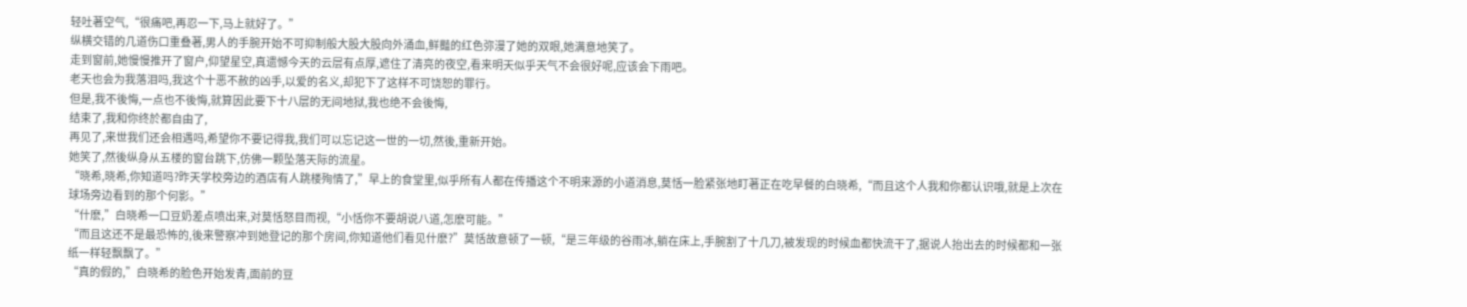轻吐著空气,“很痛吧,再忍一下,马上就好了。”
纵横交错的几道伤口重叠著,男人的手腕开始不可抑制般大股大股向外涌血,鲜豔的红色弥漫了她的双眼,她满意地笑了。
走到窗前,她慢慢推开了窗户,仰望星空,真遗憾今天的云层有点厚,遮住了清亮的夜空,看来明天似乎天气不会很好呢,应该会下雨吧。
老天也会为我落泪吗,我这个十恶不赦的凶手,以爱的名义,却犯下了这样不可饶恕的罪行。
但是,我不後悔,一点也不後悔,就算因此要下十八层的无间地狱,我也绝不会後悔,
结束了,我和你终於都自由了,
再见了,来世我们还会相遇吗,希望你不要记得我,我们可以忘记这一世的一切,然後,重新开始。
她笑了,然後纵身从五楼的窗台跳下,仿佛一颗坠落天际的流星。
“晓希,晓希,你知道吗?昨天学校旁边的酒店有人跳楼殉情了,”早上的食堂里,似乎所有人都在传播这个不明来源的小道消息,莫恬一脸紧张地盯著正在吃早餐的白晓希,“而且这个人我和你都认识哦,就是上次在球场旁边看到的那个何影。”
“什麽,”白晓希一口豆奶差点喷出来,对莫恬怒目而视,“小恬你不要胡说八道,怎麽可能。”
“而且这还不是最恐怖的,後来警察冲到她登记的那个房间,你知道他们看见什麽?”莫恬故意顿了一顿,“是三年级的谷雨冰,躺在床上,手腕割了十几刀,被发现的时候血都快流干了,据说人抬出去的时候都和一张纸一样轻飘飘了。”
“真的假的,”白晓希的脸色开始发青,面前的豆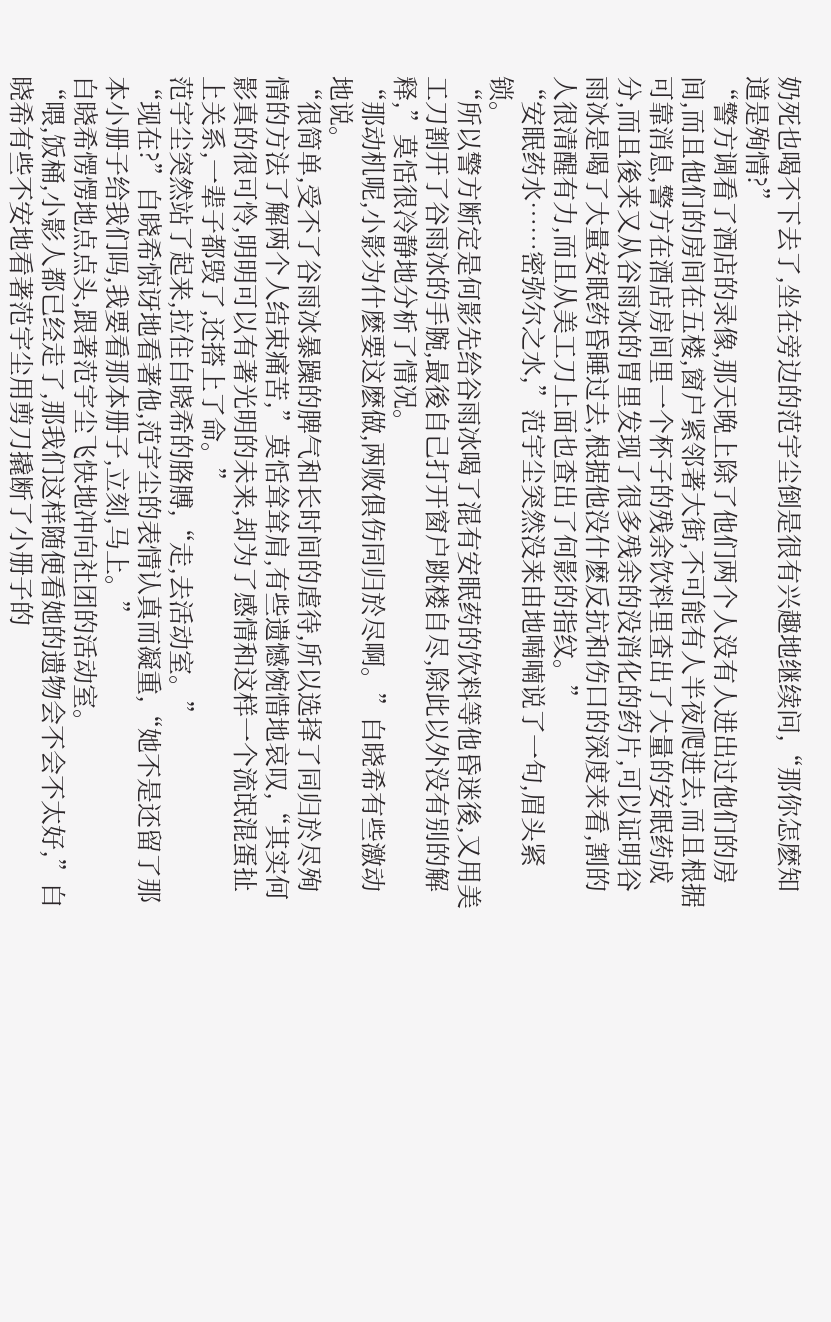奶死也喝不下去了,坐在旁边的范宇尘倒是很有兴趣地继续问,“那你怎麽知道是殉情?”
“警方调看了酒店的录像,那天晚上除了他们两个人没有人进出过他们的房间,而且他们的房间在五楼,窗户紧邻著大街,不可能有人半夜爬进去,而且根据可靠消息,警方在酒店房间里一个杯子的残余饮料里查出了大量的安眠药成分,而且後来又从谷雨冰的胃里发现了很多残余的没消化的药片,可以证明谷雨冰是喝了大量安眠药昏睡过去,根据他没什麽反抗和伤口的深度来看,割的人很清醒有力,而且从美工刀上面也查出了何影的指纹。”
“安眠药水……密弥尔之水,”范宇尘突然没来由地喃喃说了一句,眉头紧锁。
“所以警方断定是何影先给谷雨冰喝了混有安眠药的饮料等他昏迷後,又用美工刀割开了谷雨冰的手腕,最後自己打开窗户跳楼自尽,除此以外没有别的解释,”莫恬很冷静地分析了情况。
“那动机呢,小影为什麽要这麽做,两败俱伤同归於尽啊。”白晓希有些激动地说。
“很简单,受不了谷雨冰暴躁的脾气和长时间的虐待,所以选择了同归於尽殉情的方法了解两个人结束痛苦,”莫恬耸耸肩,有些遗憾惋惜地哀叹,“其实何影真的很可怜,明明可以有著光明的未来,却为了感情和这样一个流氓混蛋扯上关系,一辈子都毁了,还搭上了命。”
范宇尘突然站了起来,拉住白晓希的胳膊,“走,去活动室。”
“现在?”白晓希惊讶地看著他,范宇尘的表情认真而凝重,“她不是还留了那本小册子给我们吗,我要看那本册子,立刻,马上。”
白晓希愣愣地点点头,跟著范宇尘飞快地冲向社团的活动室。
“喂,饭桶,小影人都已经走了,那我们这样随便看她的遗物会不会不太好,”白晓希有些不安地看著范宇尘用剪刀撬断了小册子的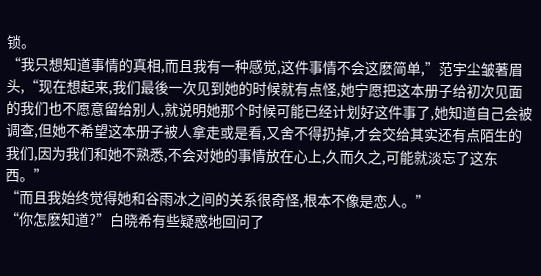锁。
“我只想知道事情的真相,而且我有一种感觉,这件事情不会这麽简单,”范宇尘皱著眉头,“现在想起来,我们最後一次见到她的时候就有点怪,她宁愿把这本册子给初次见面的我们也不愿意留给别人,就说明她那个时候可能已经计划好这件事了,她知道自己会被调查,但她不希望这本册子被人拿走或是看,又舍不得扔掉,才会交给其实还有点陌生的我们,因为我们和她不熟悉,不会对她的事情放在心上,久而久之,可能就淡忘了这东西。”
“而且我始终觉得她和谷雨冰之间的关系很奇怪,根本不像是恋人。”
“你怎麽知道?”白晓希有些疑惑地回问了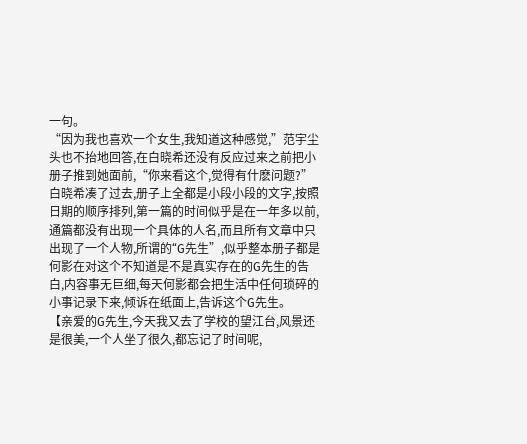一句。
“因为我也喜欢一个女生,我知道这种感觉,”范宇尘头也不抬地回答,在白晓希还没有反应过来之前把小册子推到她面前,“你来看这个,觉得有什麽问题?”
白晓希凑了过去,册子上全都是小段小段的文字,按照日期的顺序排列,第一篇的时间似乎是在一年多以前,通篇都没有出现一个具体的人名,而且所有文章中只出现了一个人物,所谓的“G先生”,似乎整本册子都是何影在对这个不知道是不是真实存在的G先生的告白,内容事无巨细,每天何影都会把生活中任何琐碎的小事记录下来,倾诉在纸面上,告诉这个G先生。
【亲爱的G先生,今天我又去了学校的望江台,风景还是很美,一个人坐了很久,都忘记了时间呢,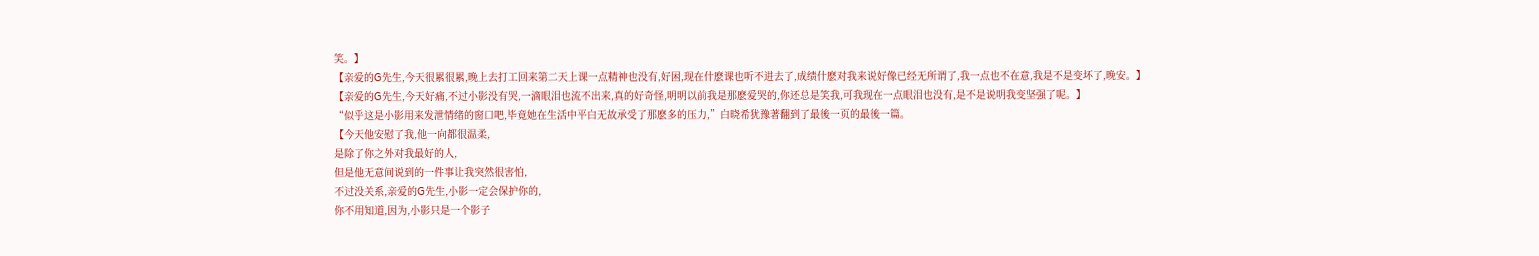笑。】
【亲爱的G先生,今天很累很累,晚上去打工回来第二天上课一点精神也没有,好困,现在什麽课也听不进去了,成绩什麽对我来说好像已经无所谓了,我一点也不在意,我是不是变坏了,晚安。】
【亲爱的G先生,今天好痛,不过小影没有哭,一滴眼泪也流不出来,真的好奇怪,明明以前我是那麽爱哭的,你还总是笑我,可我现在一点眼泪也没有,是不是说明我变坚强了呢。】
“似乎这是小影用来发泄情绪的窗口吧,毕竟她在生活中平白无故承受了那麽多的压力,”白晓希犹豫著翻到了最後一页的最後一篇。
【今天他安慰了我,他一向都很温柔,
是除了你之外对我最好的人,
但是他无意间说到的一件事让我突然很害怕,
不过没关系,亲爱的G先生,小影一定会保护你的,
你不用知道,因为,小影只是一个影子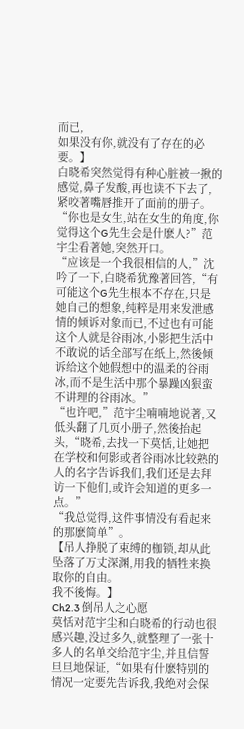而已,
如果没有你,就没有了存在的必要。】
白晓希突然觉得有种心脏被一揪的感觉,鼻子发酸,再也读不下去了,紧咬著嘴唇推开了面前的册子。
“你也是女生,站在女生的角度,你觉得这个G先生会是什麽人?”范宇尘看著她,突然开口。
“应该是一个我很相信的人,”沈吟了一下,白晓希犹豫著回答,“有可能这个G先生根本不存在,只是她自己的想象,纯粹是用来发泄感情的倾诉对象而已,不过也有可能这个人就是谷雨冰,小影把生活中不敢说的话全部写在纸上,然後倾诉给这个她假想中的温柔的谷雨冰,而不是生活中那个暴躁凶狠蛮不讲理的谷雨冰。”
“也许吧,”范宇尘喃喃地说著,又低头翻了几页小册子,然後抬起头,“晓希,去找一下莫恬,让她把在学校和何影或者谷雨冰比较熟的人的名字告诉我们,我们还是去拜访一下他们,或许会知道的更多一点。”
“我总觉得,这件事情没有看起来的那麽简单”。
【吊人挣脱了束缚的枷锁,却从此坠落了万丈深渊,用我的牺牲来换取你的自由。
我不後悔。】
Ch2.3 倒吊人之心愿
莫恬对范宇尘和白晓希的行动也很感兴趣,没过多久,就整理了一张十多人的名单交给范宇尘,并且信誓旦旦地保证,“如果有什麽特别的情况一定要先告诉我,我绝对会保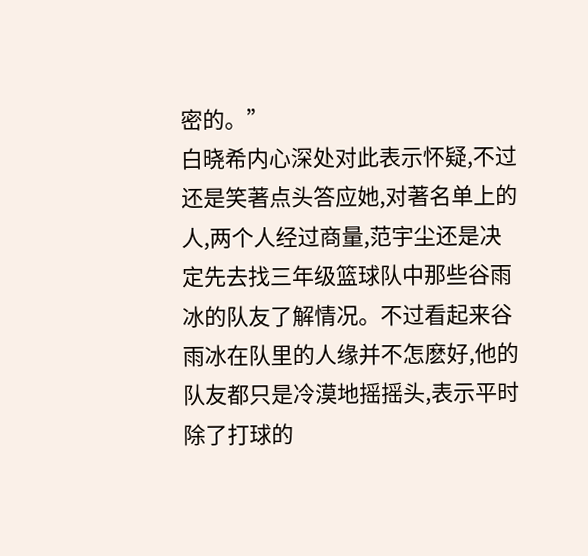密的。”
白晓希内心深处对此表示怀疑,不过还是笑著点头答应她,对著名单上的人,两个人经过商量,范宇尘还是决定先去找三年级篮球队中那些谷雨冰的队友了解情况。不过看起来谷雨冰在队里的人缘并不怎麽好,他的队友都只是冷漠地摇摇头,表示平时除了打球的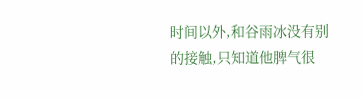时间以外,和谷雨冰没有别的接触,只知道他脾气很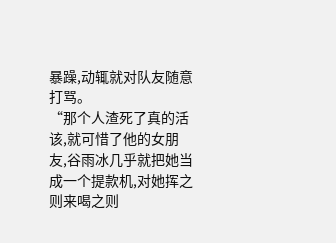暴躁,动辄就对队友随意打骂。
“那个人渣死了真的活该,就可惜了他的女朋友,谷雨冰几乎就把她当成一个提款机,对她挥之则来喝之则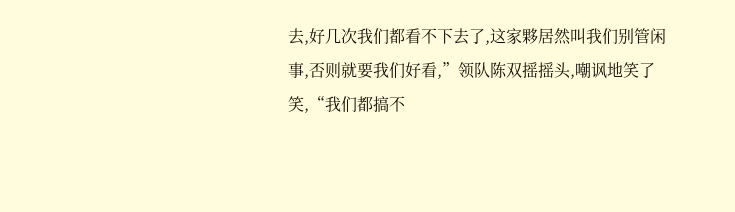去,好几次我们都看不下去了,这家夥居然叫我们别管闲事,否则就要我们好看,”领队陈双摇摇头,嘲讽地笑了笑,“我们都搞不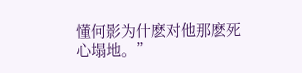懂何影为什麽对他那麽死心塌地。”